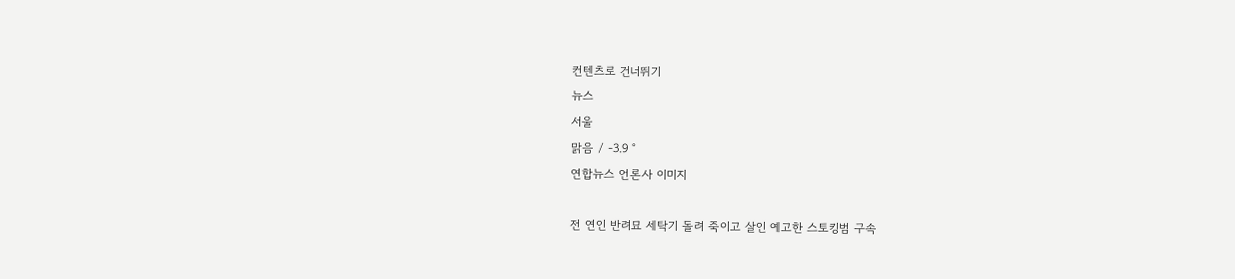컨텐츠로 건너뛰기
뉴스
서울
맑음 / -3.9 °
연합뉴스 언론사 이미지

전 연인 반려묘 세탁기 돌려 죽이고 살인 예고한 스토킹범 구속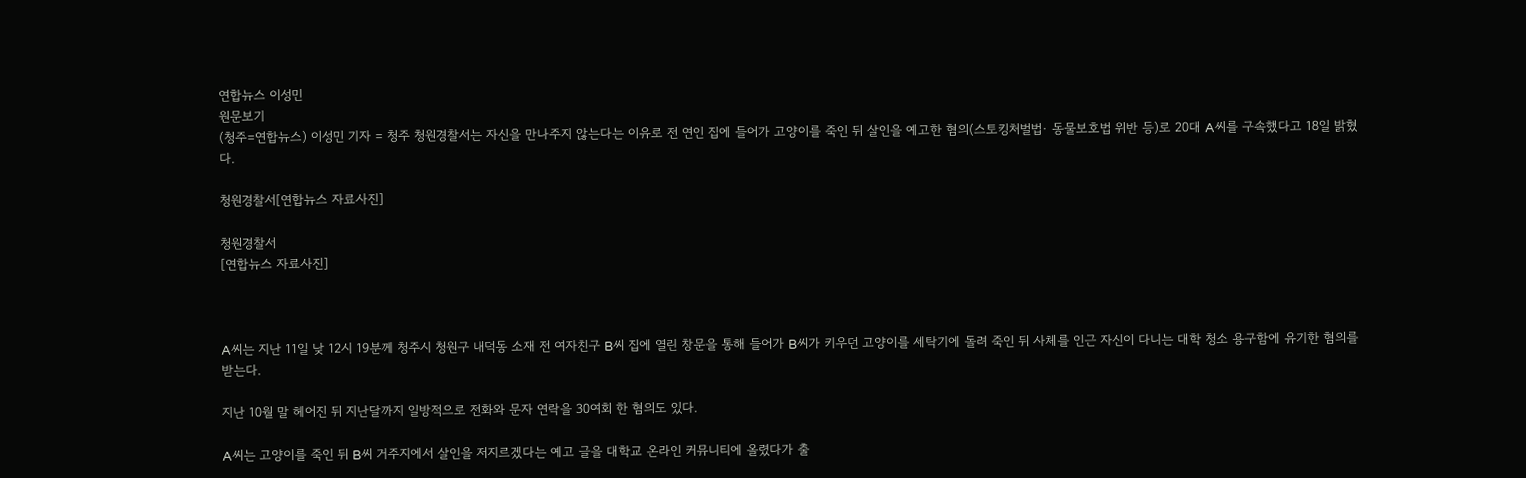연합뉴스 이성민
원문보기
(청주=연합뉴스) 이성민 기자 = 청주 청원경찰서는 자신을 만나주지 않는다는 이유로 전 연인 집에 들어가 고양이를 죽인 뒤 살인을 예고한 혐의(스토킹처벌법· 동물보호법 위반 등)로 20대 A씨를 구속했다고 18일 밝혔다.

청원경찰서[연합뉴스 자료사진]

청원경찰서
[연합뉴스 자료사진]



A씨는 지난 11일 낮 12시 19분께 청주시 청원구 내덕동 소재 전 여자친구 B씨 집에 열린 창문을 통해 들어가 B씨가 키우던 고양이를 세탁기에 돌려 죽인 뒤 사체를 인근 자신이 다니는 대학 청소 용구함에 유기한 혐의를 받는다.

지난 10월 말 헤어진 뒤 지난달까지 일방적으로 전화와 문자 연락을 30여회 한 혐의도 있다.

A씨는 고양이를 죽인 뒤 B씨 거주지에서 살인을 저지르겠다는 예고 글을 대학교 온라인 커뮤니티에 올렸다가 출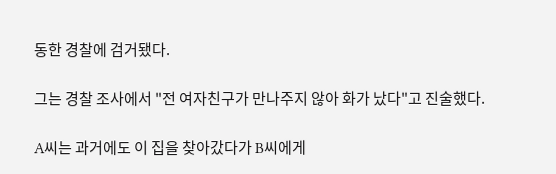동한 경찰에 검거됐다.

그는 경찰 조사에서 "전 여자친구가 만나주지 않아 화가 났다"고 진술했다.

A씨는 과거에도 이 집을 찾아갔다가 B씨에게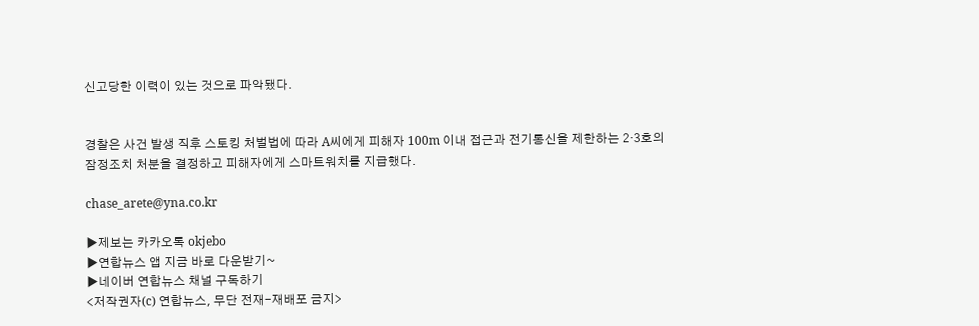신고당한 이력이 있는 것으로 파악됐다.


경찰은 사건 발생 직후 스토킹 처벌법에 따라 A씨에게 피해자 100m 이내 접근과 전기통신을 제한하는 2·3호의 잠정조치 처분을 결정하고 피해자에게 스마트워치를 지급했다.

chase_arete@yna.co.kr

▶제보는 카카오톡 okjebo
▶연합뉴스 앱 지금 바로 다운받기~
▶네이버 연합뉴스 채널 구독하기
<저작권자(c) 연합뉴스, 무단 전재-재배포 금지>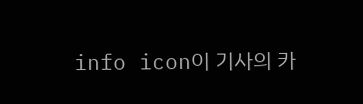info icon이 기사의 카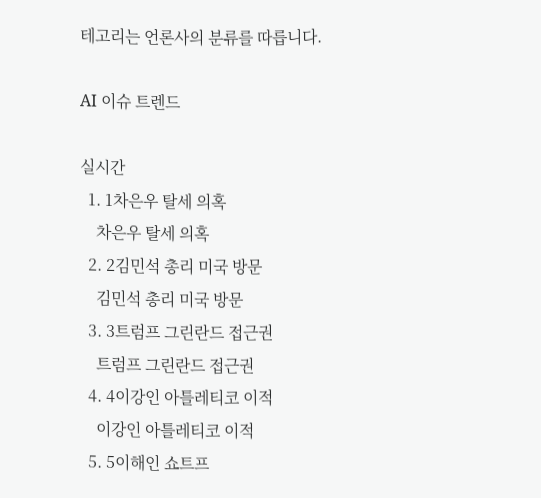테고리는 언론사의 분류를 따릅니다.

AI 이슈 트렌드

실시간
  1. 1차은우 탈세 의혹
    차은우 탈세 의혹
  2. 2김민석 총리 미국 방문
    김민석 총리 미국 방문
  3. 3트럼프 그린란드 접근권
    트럼프 그린란드 접근권
  4. 4이강인 아틀레티코 이적
    이강인 아틀레티코 이적
  5. 5이해인 쇼트프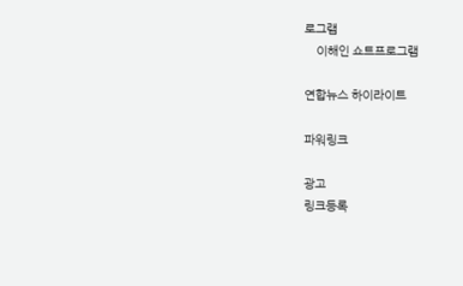로그램
    이해인 쇼트프로그램

연합뉴스 하이라이트

파워링크

광고
링크등록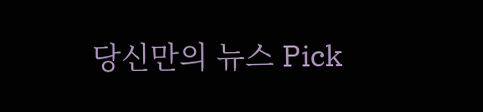당신만의 뉴스 Pick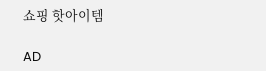쇼핑 핫아이템

AD